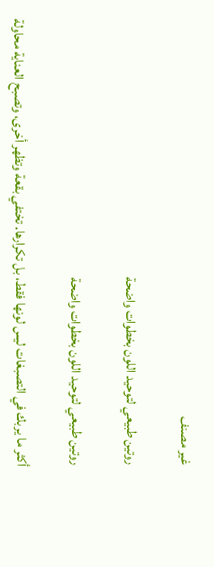غير مصنف

روتين طبيعي لتوحيد اللون بخطوات واضحة

روتين طبيعي لتوحيد اللون بخطوات واضحة

أكثر ما يربك في التصبغات ليس لونها فقط، بل تكرارها. تختفي بقعة وتظهر أخرى، وتصبح العناية محاولة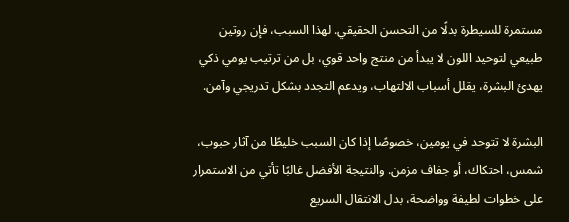مستمرة للسيطرة بدلًا من التحسن الحقيقي. لهذا السبب، فإن روتين طبيعي لتوحيد اللون لا يبدأ من منتج واحد قوي، بل من ترتيب يومي ذكي يهدئ البشرة، يقلل أسباب الالتهاب، ويدعم التجدد بشكل تدريجي وآمن.

البشرة لا تتوحد في يومين، خصوصًا إذا كان السبب خليطًا من آثار حبوب، شمس، احتكاك، أو جفاف مزمن. والنتيجة الأفضل غالبًا تأتي من الاستمرار على خطوات لطيفة وواضحة، بدل الانتقال السريع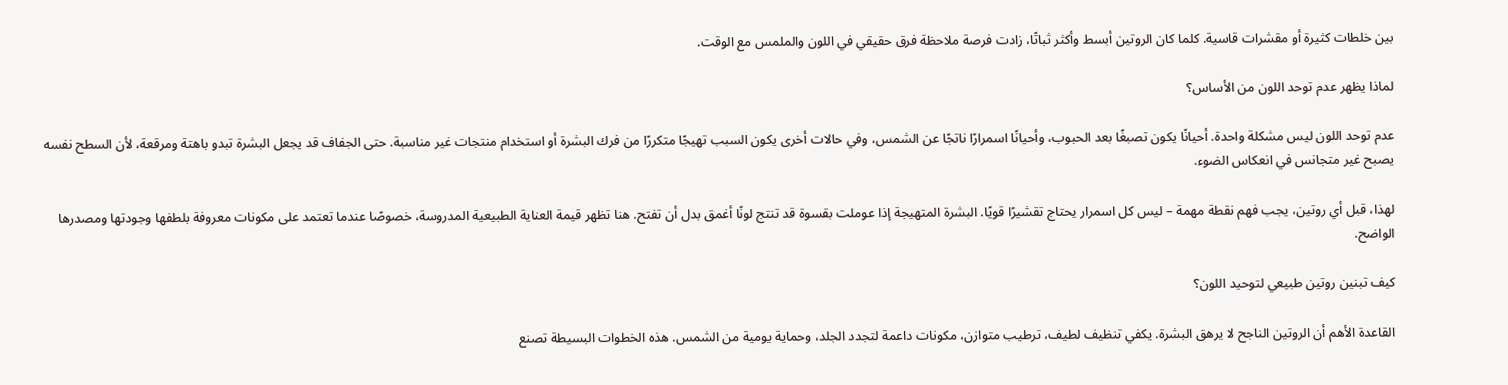بين خلطات كثيرة أو مقشرات قاسية. كلما كان الروتين أبسط وأكثر ثباتًا، زادت فرصة ملاحظة فرق حقيقي في اللون والملمس مع الوقت.

لماذا يظهر عدم توحد اللون من الأساس؟

عدم توحد اللون ليس مشكلة واحدة. أحيانًا يكون تصبغًا بعد الحبوب، وأحيانًا اسمرارًا ناتجًا عن الشمس، وفي حالات أخرى يكون السبب تهيجًا متكررًا من فرك البشرة أو استخدام منتجات غير مناسبة. حتى الجفاف قد يجعل البشرة تبدو باهتة ومرقعة، لأن السطح نفسه يصبح غير متجانس في انعكاس الضوء.

لهذا، قبل أي روتين، يجب فهم نقطة مهمة – ليس كل اسمرار يحتاج تقشيرًا قويًا. البشرة المتهيجة إذا عوملت بقسوة قد تنتج لونًا أغمق بدل أن تفتح. هنا تظهر قيمة العناية الطبيعية المدروسة، خصوصًا عندما تعتمد على مكونات معروفة بلطفها وجودتها ومصدرها الواضح.

كيف تبنين روتين طبيعي لتوحيد اللون؟

القاعدة الأهم أن الروتين الناجح لا يرهق البشرة. يكفي تنظيف لطيف، ترطيب متوازن، مكونات داعمة لتجدد الجلد، وحماية يومية من الشمس. هذه الخطوات البسيطة تصنع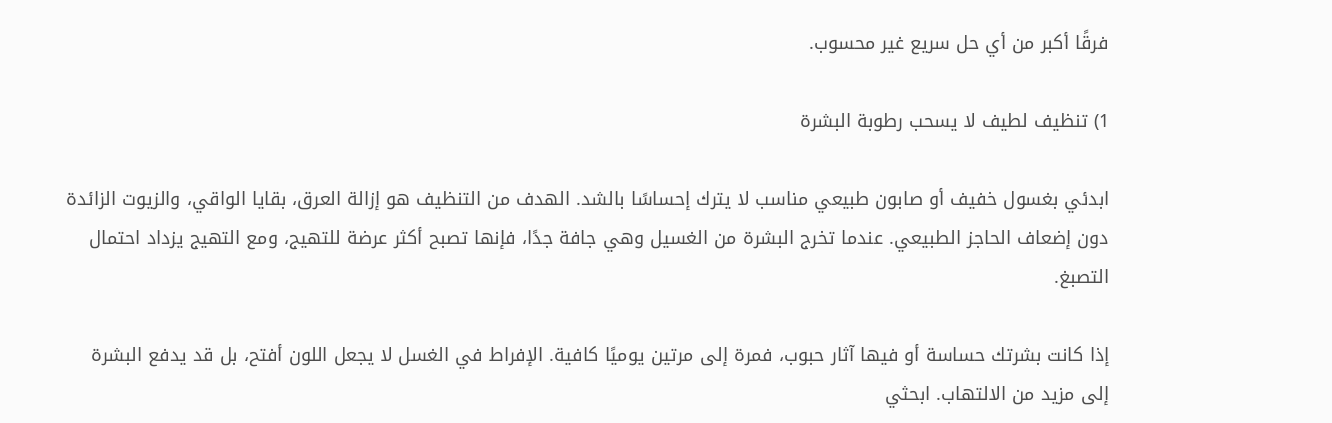فرقًا أكبر من أي حل سريع غير محسوب.

1) تنظيف لطيف لا يسحب رطوبة البشرة

ابدئي بغسول خفيف أو صابون طبيعي مناسب لا يترك إحساسًا بالشد. الهدف من التنظيف هو إزالة العرق، بقايا الواقي، والزيوت الزائدة دون إضعاف الحاجز الطبيعي. عندما تخرج البشرة من الغسيل وهي جافة جدًا، فإنها تصبح أكثر عرضة للتهيج، ومع التهيج يزداد احتمال التصبغ.

إذا كانت بشرتك حساسة أو فيها آثار حبوب، فمرة إلى مرتين يوميًا كافية. الإفراط في الغسل لا يجعل اللون أفتح، بل قد يدفع البشرة إلى مزيد من الالتهاب. ابحثي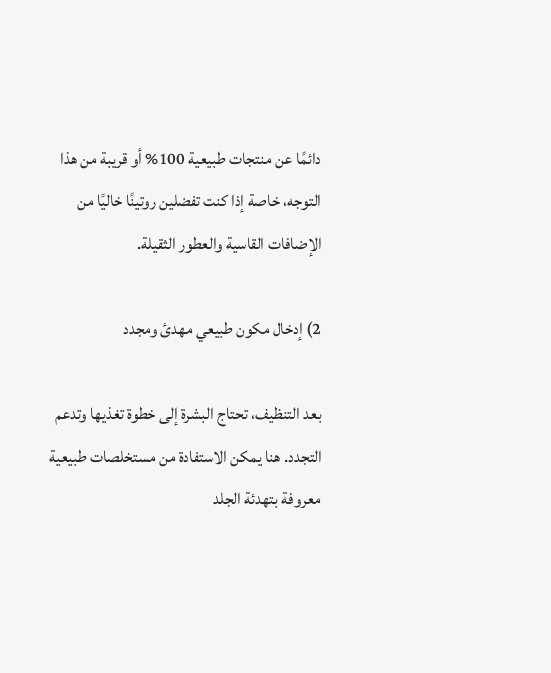دائمًا عن منتجات طبيعية 100% أو قريبة من هذا التوجه، خاصة إذا كنت تفضلين روتينًا خاليًا من الإضافات القاسية والعطور الثقيلة.

2) إدخال مكون طبيعي مهدئ ومجدد

بعد التنظيف، تحتاج البشرة إلى خطوة تغذيها وتدعم التجدد. هنا يمكن الاستفادة من مستخلصات طبيعية معروفة بتهدئة الجلد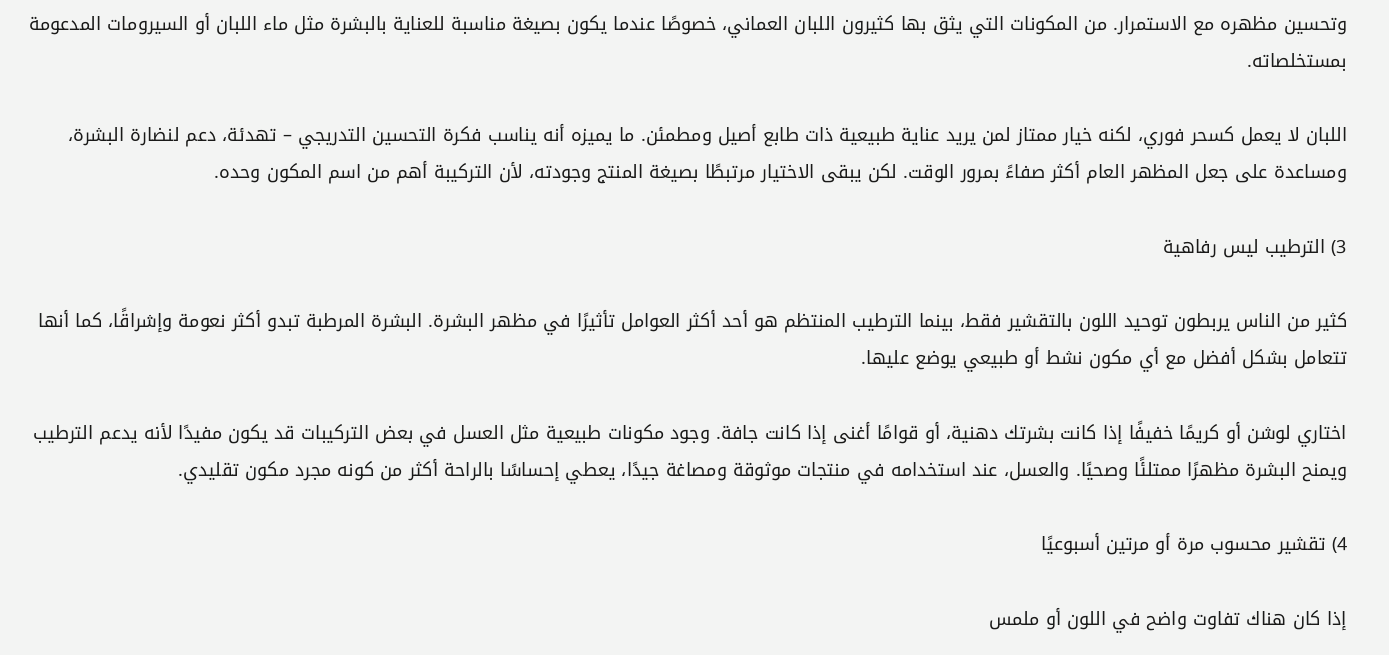وتحسين مظهره مع الاستمرار. من المكونات التي يثق بها كثيرون اللبان العماني، خصوصًا عندما يكون بصيغة مناسبة للعناية بالبشرة مثل ماء اللبان أو السيرومات المدعومة بمستخلصاته.

اللبان لا يعمل كسحر فوري، لكنه خيار ممتاز لمن يريد عناية طبيعية ذات طابع أصيل ومطمئن. ما يميزه أنه يناسب فكرة التحسين التدريجي – تهدئة، دعم لنضارة البشرة، ومساعدة على جعل المظهر العام أكثر صفاءً بمرور الوقت. لكن يبقى الاختيار مرتبطًا بصيغة المنتج وجودته، لأن التركيبة أهم من اسم المكون وحده.

3) الترطيب ليس رفاهية

كثير من الناس يربطون توحيد اللون بالتقشير فقط، بينما الترطيب المنتظم هو أحد أكثر العوامل تأثيرًا في مظهر البشرة. البشرة المرطبة تبدو أكثر نعومة وإشراقًا، كما أنها تتعامل بشكل أفضل مع أي مكون نشط أو طبيعي يوضع عليها.

اختاري لوشن أو كريمًا خفيفًا إذا كانت بشرتك دهنية، أو قوامًا أغنى إذا كانت جافة. وجود مكونات طبيعية مثل العسل في بعض التركيبات قد يكون مفيدًا لأنه يدعم الترطيب ويمنح البشرة مظهرًا ممتلئًا وصحيًا. والعسل، عند استخدامه في منتجات موثوقة ومصاغة جيدًا، يعطي إحساسًا بالراحة أكثر من كونه مجرد مكون تقليدي.

4) تقشير محسوب مرة أو مرتين أسبوعيًا

إذا كان هناك تفاوت واضح في اللون أو ملمس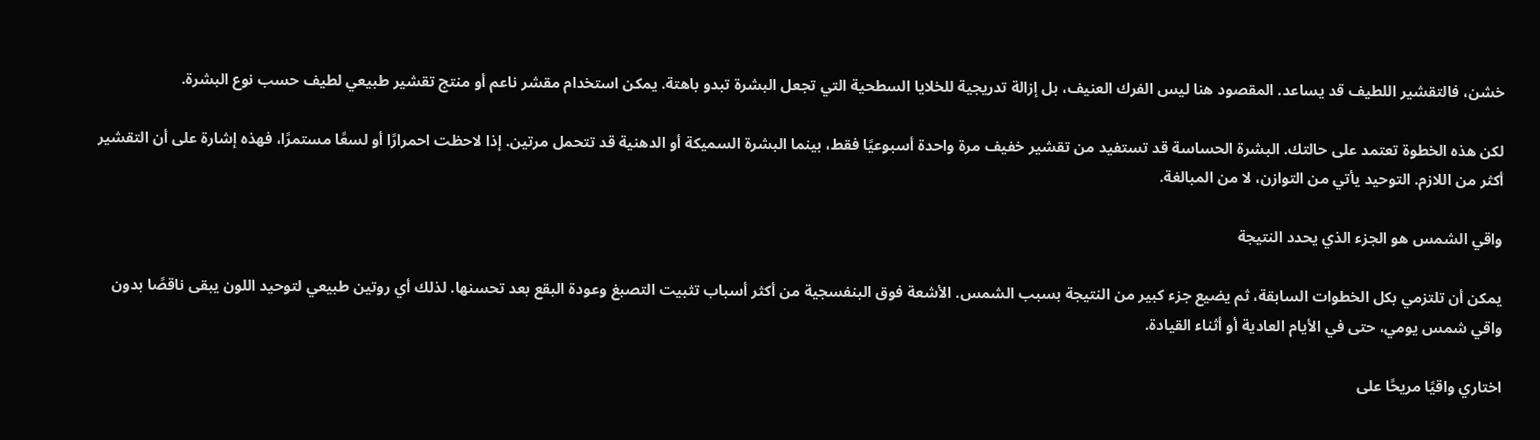خشن، فالتقشير اللطيف قد يساعد. المقصود هنا ليس الفرك العنيف، بل إزالة تدريجية للخلايا السطحية التي تجعل البشرة تبدو باهتة. يمكن استخدام مقشر ناعم أو منتج تقشير طبيعي لطيف حسب نوع البشرة.

لكن هذه الخطوة تعتمد على حالتك. البشرة الحساسة قد تستفيد من تقشير خفيف مرة واحدة أسبوعيًا فقط، بينما البشرة السميكة أو الدهنية قد تتحمل مرتين. إذا لاحظت احمرارًا أو لسعًا مستمرًا، فهذه إشارة على أن التقشير أكثر من اللازم. التوحيد يأتي من التوازن، لا من المبالغة.

واقي الشمس هو الجزء الذي يحدد النتيجة

يمكن أن تلتزمي بكل الخطوات السابقة، ثم يضيع جزء كبير من النتيجة بسبب الشمس. الأشعة فوق البنفسجية من أكثر أسباب تثبيت التصبغ وعودة البقع بعد تحسنها. لذلك أي روتين طبيعي لتوحيد اللون يبقى ناقصًا بدون واقي شمس يومي، حتى في الأيام العادية أو أثناء القيادة.

اختاري واقيًا مريحًا على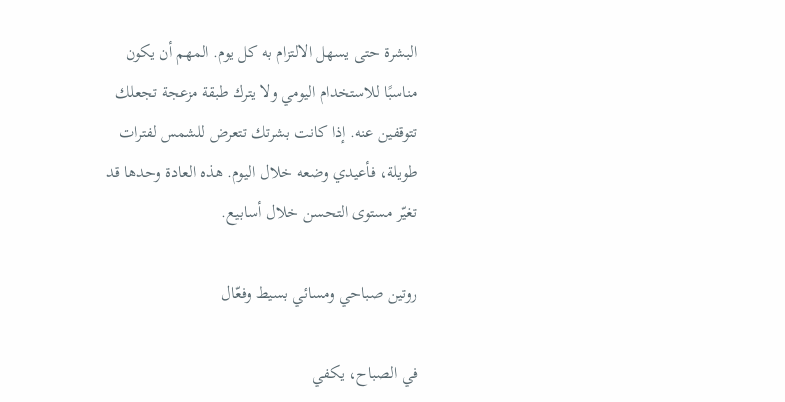البشرة حتى يسهل الالتزام به كل يوم. المهم أن يكون مناسبًا للاستخدام اليومي ولا يترك طبقة مزعجة تجعلك تتوقفين عنه. إذا كانت بشرتك تتعرض للشمس لفترات طويلة، فأعيدي وضعه خلال اليوم. هذه العادة وحدها قد تغيّر مستوى التحسن خلال أسابيع.

روتين صباحي ومسائي بسيط وفعّال

في الصباح، يكفي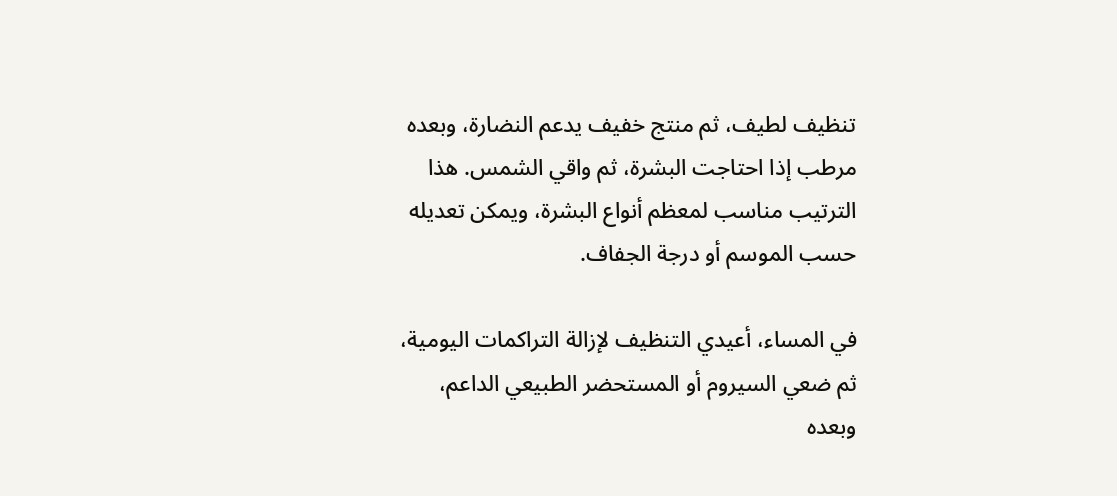تنظيف لطيف، ثم منتج خفيف يدعم النضارة، وبعده مرطب إذا احتاجت البشرة، ثم واقي الشمس. هذا الترتيب مناسب لمعظم أنواع البشرة، ويمكن تعديله حسب الموسم أو درجة الجفاف.

في المساء، أعيدي التنظيف لإزالة التراكمات اليومية، ثم ضعي السيروم أو المستحضر الطبيعي الداعم، وبعده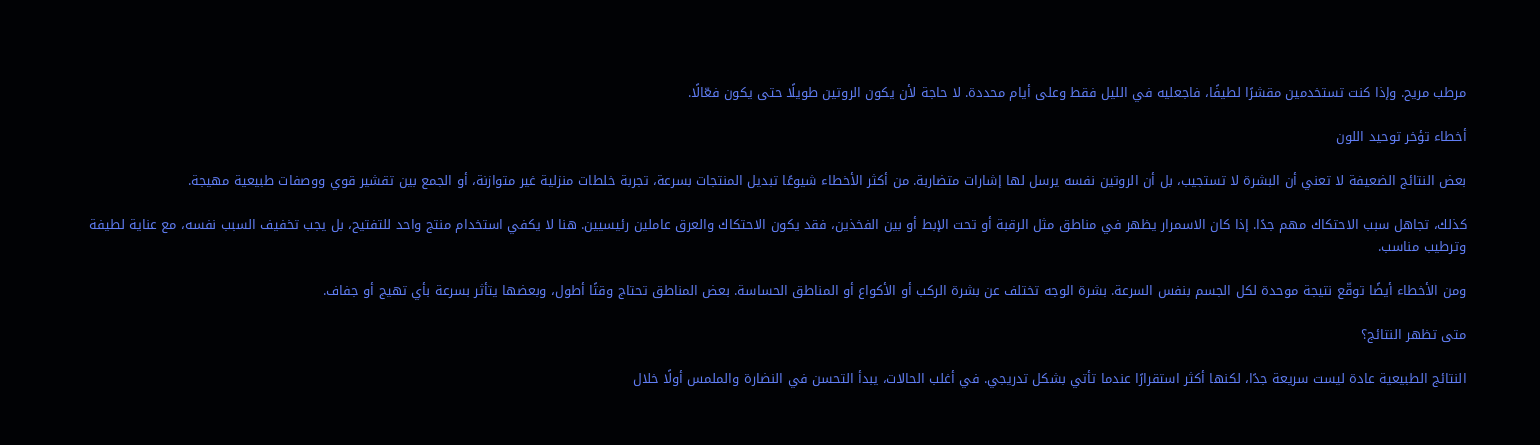مرطب مريح. وإذا كنت تستخدمين مقشرًا لطيفًا، فاجعليه في الليل فقط وعلى أيام محددة. لا حاجة لأن يكون الروتين طويلًا حتى يكون فعّالًا.

أخطاء تؤخر توحيد اللون

بعض النتائج الضعيفة لا تعني أن البشرة لا تستجيب، بل أن الروتين نفسه يرسل لها إشارات متضاربة. من أكثر الأخطاء شيوعًا تبديل المنتجات بسرعة، تجربة خلطات منزلية غير متوازنة، أو الجمع بين تقشير قوي ووصفات طبيعية مهيجة.

كذلك، تجاهل سبب الاحتكاك مهم جدًا. إذا كان الاسمرار يظهر في مناطق مثل الرقبة أو تحت الإبط أو بين الفخذين، فقد يكون الاحتكاك والعرق عاملين رئيسيين. هنا لا يكفي استخدام منتج واحد للتفتيح، بل يجب تخفيف السبب نفسه، مع عناية لطيفة وترطيب مناسب.

ومن الأخطاء أيضًا توقّع نتيجة موحدة لكل الجسم بنفس السرعة. بشرة الوجه تختلف عن بشرة الركب أو الأكواع أو المناطق الحساسة. بعض المناطق تحتاج وقتًا أطول، وبعضها يتأثر بسرعة بأي تهيج أو جفاف.

متى تظهر النتائج؟

النتائج الطبيعية عادة ليست سريعة جدًا، لكنها أكثر استقرارًا عندما تأتي بشكل تدريجي. في أغلب الحالات، يبدأ التحسن في النضارة والملمس أولًا خلال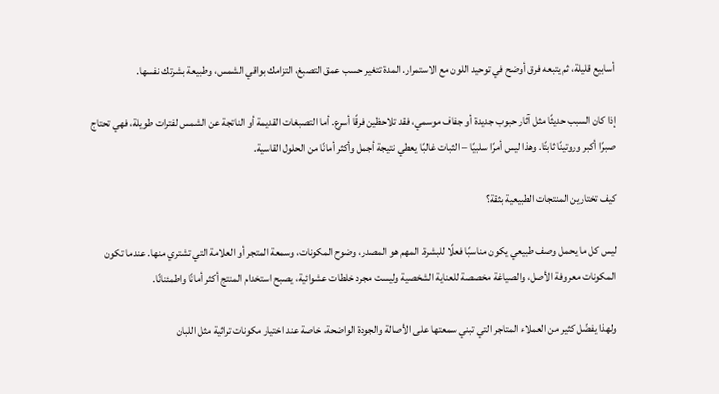أسابيع قليلة، ثم يتبعه فرق أوضح في توحيد اللون مع الاستمرار. المدة تتغير حسب عمق التصبغ، التزامك بواقي الشمس، وطبيعة بشرتك نفسها.

إذا كان السبب حديثًا مثل آثار حبوب جديدة أو جفاف موسمي، فقد تلاحظين فرقًا أسرع. أما التصبغات القديمة أو الناتجة عن الشمس لفترات طويلة، فهي تحتاج صبرًا أكبر وروتينًا ثابتًا. وهذا ليس أمرًا سلبيًا – الثبات غالبًا يعطي نتيجة أجمل وأكثر أمانًا من الحلول القاسية.

كيف تختارين المنتجات الطبيعية بثقة؟

ليس كل ما يحمل وصف طبيعي يكون مناسبًا فعلًا للبشرة. المهم هو المصدر، وضوح المكونات، وسمعة المتجر أو العلامة التي تشتري منها. عندما تكون المكونات معروفة الأصل، والصياغة مخصصة للعناية الشخصية وليست مجرد خلطات عشوائية، يصبح استخدام المنتج أكثر أمانًا واطمئنانًا.

ولهذا يفضّل كثير من العملاء المتاجر التي تبني سمعتها على الأصالة والجودة الواضحة، خاصة عند اختيار مكونات تراثية مثل اللبان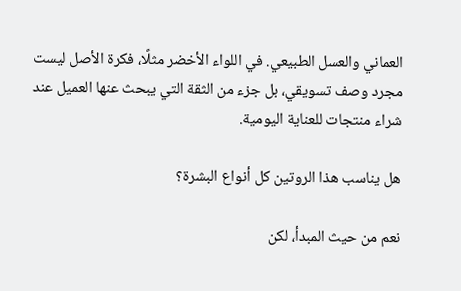العماني والعسل الطبيعي. في اللواء الأخضر مثلًا، فكرة الأصل ليست مجرد وصف تسويقي، بل جزء من الثقة التي يبحث عنها العميل عند شراء منتجات للعناية اليومية.

هل يناسب هذا الروتين كل أنواع البشرة؟

نعم من حيث المبدأ، لكن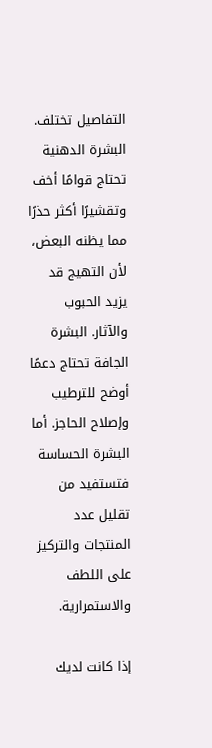التفاصيل تختلف. البشرة الدهنية تحتاج قوامًا أخف وتقشيرًا أكثر حذرًا مما يظنه البعض، لأن التهيج قد يزيد الحبوب والآثار. البشرة الجافة تحتاج دعمًا أوضح للترطيب وإصلاح الحاجز. أما البشرة الحساسة فتستفيد من تقليل عدد المنتجات والتركيز على اللطف والاستمرارية.

إذا كانت لديك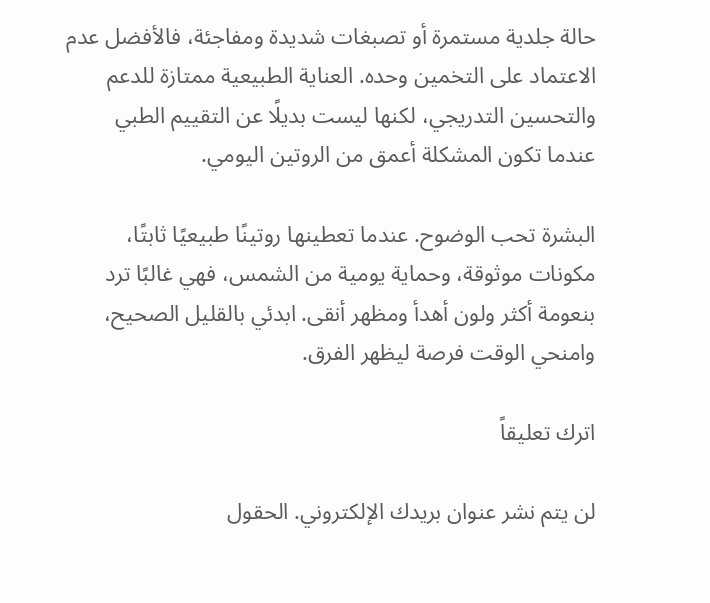حالة جلدية مستمرة أو تصبغات شديدة ومفاجئة، فالأفضل عدم الاعتماد على التخمين وحده. العناية الطبيعية ممتازة للدعم والتحسين التدريجي، لكنها ليست بديلًا عن التقييم الطبي عندما تكون المشكلة أعمق من الروتين اليومي.

البشرة تحب الوضوح. عندما تعطينها روتينًا طبيعيًا ثابتًا، مكونات موثوقة، وحماية يومية من الشمس، فهي غالبًا ترد بنعومة أكثر ولون أهدأ ومظهر أنقى. ابدئي بالقليل الصحيح، وامنحي الوقت فرصة ليظهر الفرق.

اترك تعليقاً

لن يتم نشر عنوان بريدك الإلكتروني. الحقول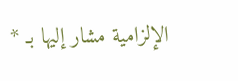الإلزامية مشار إليها بـ *